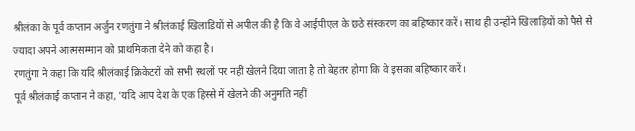श्रीलंका के पूर्व कप्तान अर्जुन रणतुंगा ने श्रीलंकाई खिलाडियों से अपील की है कि वे आईपीएल के छठे संस्करण का बहिष्कार करें। साथ ही उन्होंने खिलाड़ियों को पैसे से ज्यादा अपने आत्मसम्मान को प्राथमिकता देने को कहा है।
रणतुंगा ने कहा कि यदि श्रीलंकाई क्रिकेटरों को सभी स्थलों पर नहीं खेलने दिया जाता है तो बेहतर होगा कि वे इसका बहिष्कार करें।
पूर्व श्रीलंकाई कप्तान ने कहा, 'यदि आप देश के एक हिस्से में खेलने की अनुमति नहीं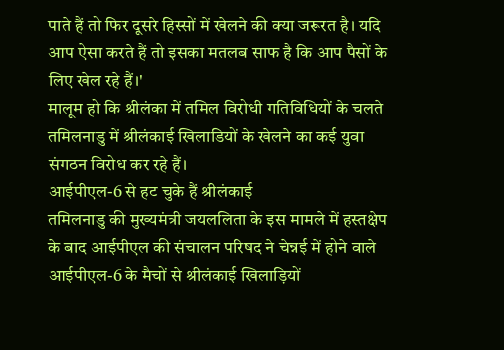पाते हैं तो फिर दूसरे हिस्सों में खेलने की क्या जरूरत है। यदि आप ऐसा करते हैं तो इसका मतलब साफ है कि आप पैसों के लिए खेल रहे हैं।'
मालूम हो कि श्रीलंका में तमिल विरोधी गतिविधियों के चलते तमिलनाडु में श्रीलंकाई खिलाडियों के खेलने का कई युवा संगठन विरोध कर रहे हैं।
आईपीएल-6 से हट चुके हैं श्रीलंकाई
तमिलनाडु की मुख्यमंत्री जयललिता के इस मामले में हस्तक्षेप के बाद आईपीएल की संचालन परिषद ने चेन्नई में होने वाले आईपीएल-6 के मैचों से श्रीलंकाई खिलाड़ियों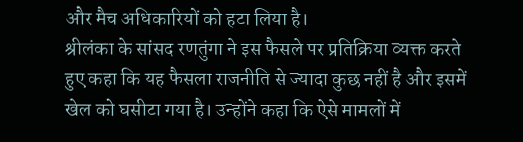और मैच अधिकारियों को हटा लिया है।
श्रीलंका के सांसद रणतुंगा ने इस फैसले पर प्रतिक्रिया व्यक्त करते हुए कहा कि यह फैसला राजनीति से ज्यादा कुछ नहीं है और इसमें खेल को घसीटा गया है। उन्होंने कहा कि ऐसे मामलों में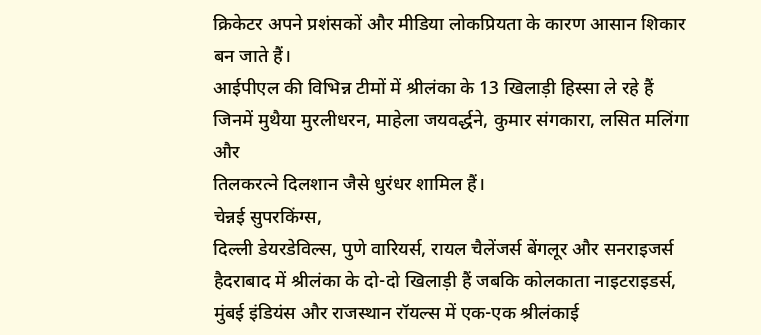क्रिकेटर अपने प्रशंसकों और मीडिया लोकप्रियता के कारण आसान शिकार बन जाते हैं।
आईपीएल की विभिन्न टीमों में श्रीलंका के 13 खिलाड़ी हिस्सा ले रहे हैं
जिनमें मुथैया मुरलीधरन, माहेला जयवर्द्धने, कुमार संगकारा, लसित मलिंगा और
तिलकरत्ने दिलशान जैसे धुरंधर शामिल हैं।
चेन्नई सुपरकिंग्स,
दिल्ली डेयरडेविल्स, पुणे वारियर्स, रायल चैलेंजर्स बेंगलूर और सनराइजर्स
हैदराबाद में श्रीलंका के दो-दो खिलाड़ी हैं जबकि कोलकाता नाइटराइडर्स,
मुंबई इंडियंस और राजस्थान रॉयल्स में एक-एक श्रीलंकाई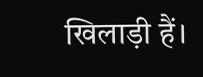खिलाड़ी हैं।